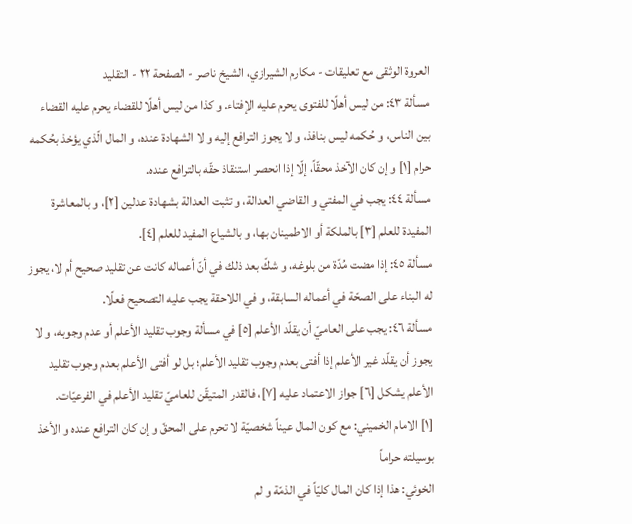العروة الوثقى مع تعليقات - مكارم الشيرازي، الشيخ ناصر - الصفحة ٢٢ - التقليد
مسألة ٤٣: من ليس أهلًا للفتوى يحرم عليه الإفتاء. و كذا من ليس أهلًا للقضاء يحرم عليه القضاء بين الناس، و حُكمه ليس بنافذ، و لا يجوز الترافع إليه و لا الشهادة عنده، و المال الّذي يؤخذ بحُكمه حرام [١] و إن كان الآخذ محقّاً، إلّا إذا انحصر استنقاذ حقّه بالترافع عنده.
مسألة ٤٤: يجب في المفتي و القاضي العدالة، و تثبت العدالة بشهادة عدلين [٢]، و بالمعاشرة المفيدة للعلم [٣] بالملكة أو الاطمينان بها، و بالشياع المفيد للعلم [٤].
مسألة ٤٥: إذا مضت مُدّة من بلوغه، و شكّ بعد ذلك في أنّ أعماله كانت عن تقليد صحيح أم لا، يجوز له البناء على الصحّة في أعماله السابقة، و في اللاحقة يجب عليه التصحيح فعلًا.
مسألة ٤٦: يجب على العاميّ أن يقلّد الأعلم [٥] في مسألة وجوب تقليد الأعلم أو عدم وجوبه، و لا يجوز أن يقلّد غير الأعلم إذا أفتى بعدم وجوب تقليد الأعلم؛ بل لو أفتى الأعلم بعدم وجوب تقليد الأعلم يشكل [٦] جواز الاعتماد عليه [٧]، فالقدر المتيقّن للعاميّ تقليد الأعلم في الفرعيّات.
[١] الامام الخميني: مع كون المال عيناً شخصيّة لا تحرم على المحقّ و إن كان الترافع عنده و الأخذ بوسيلته حراماً
الخوئي: هذا إذا كان المال كليّاً في الذمّة و لم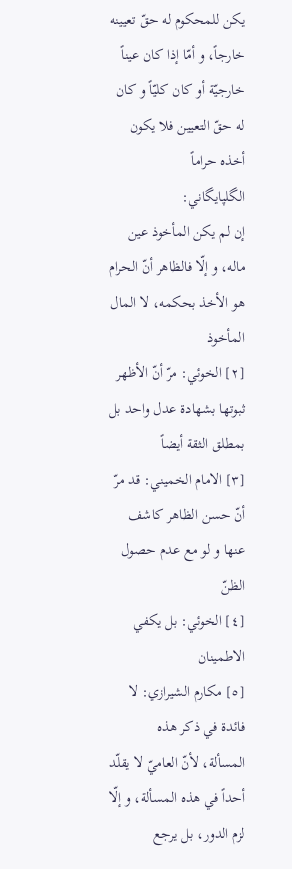يكن للمحكوم له حقّ تعيينه خارجاً، و أمّا إذا كان عيناً خارجيّة أو كان كليّاً و كان له حقّ التعيين فلا يكون أخذه حراماً
الگلپايگاني:
إن لم يكن المأخوذ عين ماله، و إلّا فالظاهر أنّ الحرام هو الأخذ بحكمه، لا المال
المأخوذ
[٢] الخوئي: مرّ أنّ الأظهر ثبوتها بشهادة عدل واحد بل بمطلق الثقة أيضاً
[٣] الامام الخميني: قد مرّ أنّ حسن الظاهر كاشف عنها و لو مع عدم حصول الظنّ
[٤] الخوئي: بل يكفي الاطمينان
[٥] مكارم الشيرازي: لا فائدة في ذكر هذه
المسألة، لأنّ العاميّ لا يقلّد أحداً في هذه المسألة، و إلّا لزم الدور، بل يرجع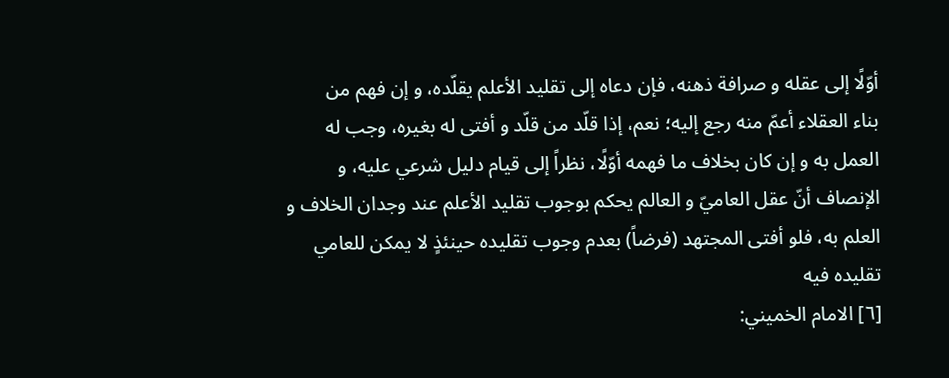أوّلًا إلى عقله و صرافة ذهنه، فإن دعاه إلى تقليد الأعلم يقلّده، و إن فهم من
بناء العقلاء أعمّ منه رجع إليه؛ نعم، إذا قلّد من قلّد و أفتى له بغيره، وجب له
العمل به و إن كان بخلاف ما فهمه أوّلًا، نظراً إلى قيام دليل شرعي عليه، و
الإنصاف أنّ عقل العاميّ و العالم يحكم بوجوب تقليد الأعلم عند وجدان الخلاف و
العلم به، فلو أفتى المجتهد (فرضاً) بعدم وجوب تقليده حينئذٍ لا يمكن للعامي
تقليده فيه
[٦] الامام الخميني: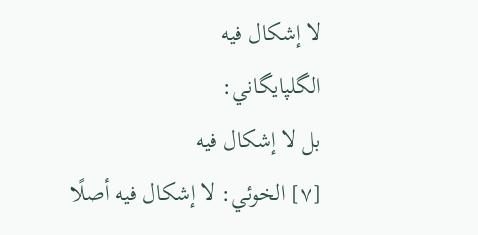لا إشكال فيه
الگلپايگاني:
بل لا إشكال فيه
[٧] الخوئي: لا إشكال فيه أصلًا